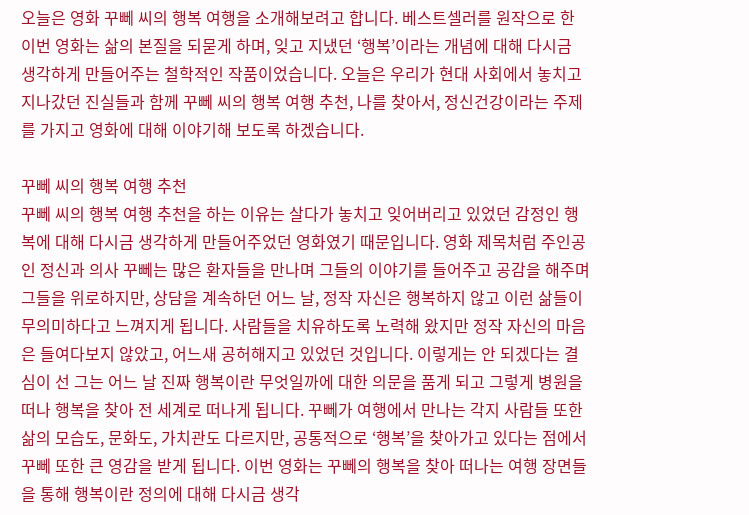오늘은 영화 꾸뻬 씨의 행복 여행을 소개해보려고 합니다. 베스트셀러를 원작으로 한 이번 영화는 삶의 본질을 되묻게 하며, 잊고 지냈던 ‘행복’이라는 개념에 대해 다시금 생각하게 만들어주는 철학적인 작품이었습니다. 오늘은 우리가 현대 사회에서 놓치고 지나갔던 진실들과 함께 꾸뻬 씨의 행복 여행 추천, 나를 찾아서, 정신건강이라는 주제를 가지고 영화에 대해 이야기해 보도록 하겠습니다.

꾸뻬 씨의 행복 여행 추천
꾸뻬 씨의 행복 여행 추천을 하는 이유는 살다가 놓치고 잊어버리고 있었던 감정인 행복에 대해 다시금 생각하게 만들어주었던 영화였기 때문입니다. 영화 제목처럼 주인공인 정신과 의사 꾸뻬는 많은 환자들을 만나며 그들의 이야기를 들어주고 공감을 해주며 그들을 위로하지만, 상담을 계속하던 어느 날, 정작 자신은 행복하지 않고 이런 삶들이 무의미하다고 느껴지게 됩니다. 사람들을 치유하도록 노력해 왔지만 정작 자신의 마음은 들여다보지 않았고, 어느새 공허해지고 있었던 것입니다. 이렇게는 안 되겠다는 결심이 선 그는 어느 날 진짜 행복이란 무엇일까에 대한 의문을 품게 되고 그렇게 병원을 떠나 행복을 찾아 전 세계로 떠나게 됩니다. 꾸뻬가 여행에서 만나는 각지 사람들 또한 삶의 모습도, 문화도, 가치관도 다르지만, 공통적으로 ‘행복’을 찾아가고 있다는 점에서 꾸뻬 또한 큰 영감을 받게 됩니다. 이번 영화는 꾸뻬의 행복을 찾아 떠나는 여행 장면들을 통해 행복이란 정의에 대해 다시금 생각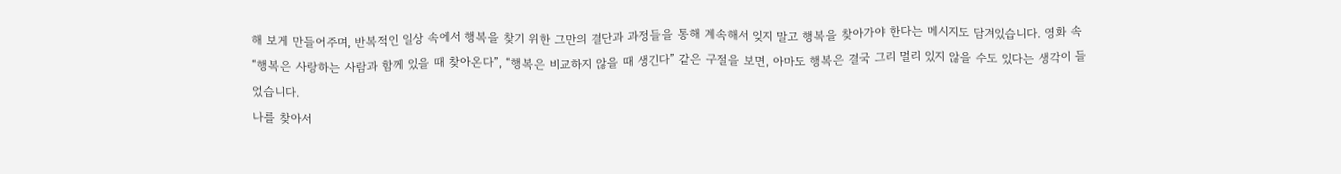해 보게 만들어주며, 반복적인 일상 속에서 행복을 찾기 위한 그만의 결단과 과정들을 통해 계속해서 잊지 말고 행복을 찾아가야 한다는 메시지도 담겨있습니다. 영화 속 “행복은 사랑하는 사람과 함께 있을 때 찾아온다”, “행복은 비교하지 않을 때 생긴다” 같은 구절을 보면, 아마도 행복은 결국 그리 멀리 있지 않을 수도 있다는 생각이 들었습니다.
나를 찾아서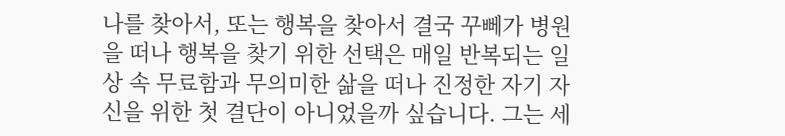나를 찾아서, 또는 행복을 찾아서 결국 꾸뻬가 병원을 떠나 행복을 찾기 위한 선택은 매일 반복되는 일상 속 무료함과 무의미한 삶을 떠나 진정한 자기 자신을 위한 첫 결단이 아니었을까 싶습니다. 그는 세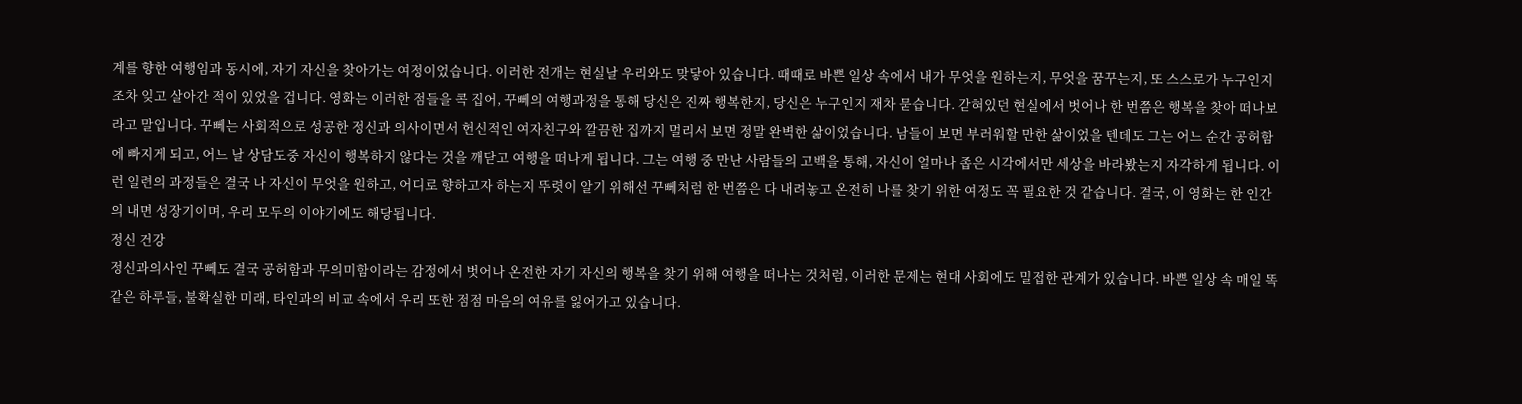계를 향한 여행임과 동시에, 자기 자신을 찾아가는 여정이었습니다. 이러한 전개는 현실날 우리와도 맞닿아 있습니다. 때때로 바쁜 일상 속에서 내가 무엇을 원하는지, 무엇을 꿈꾸는지, 또 스스로가 누구인지조차 잊고 살아간 적이 있었을 겁니다. 영화는 이러한 점들을 콕 집어, 꾸뻬의 여행과정을 통해 당신은 진짜 행복한지, 당신은 누구인지 재차 묻습니다. 갇혀있던 현실에서 벗어나 한 번쯤은 행복을 찾아 떠나보라고 말입니다. 꾸뻬는 사회적으로 성공한 정신과 의사이면서 헌신적인 여자친구와 깔끔한 집까지 멀리서 보면 정말 완벽한 삶이었습니다. 남들이 보면 부러워할 만한 삶이었을 텐데도 그는 어느 순간 공허함에 빠지게 되고, 어느 날 상담도중 자신이 행복하지 않다는 것을 깨닫고 여행을 떠나게 됩니다. 그는 여행 중 만난 사람들의 고백을 통해, 자신이 얼마나 좁은 시각에서만 세상을 바라봤는지 자각하게 됩니다. 이런 일련의 과정들은 결국 나 자신이 무엇을 원하고, 어디로 향하고자 하는지 뚜렷이 알기 위해선 꾸뻬처럼 한 번쯤은 다 내려놓고 온전히 나를 찾기 위한 여정도 꼭 필요한 것 같습니다. 결국, 이 영화는 한 인간의 내면 성장기이며, 우리 모두의 이야기에도 해당됩니다.
정신 건강
정신과의사인 꾸뻬도 결국 공허함과 무의미함이라는 감정에서 벗어나 온전한 자기 자신의 행복을 찾기 위해 여행을 떠나는 것처럼, 이러한 문제는 현대 사회에도 밀접한 관계가 있습니다. 바쁜 일상 속 매일 똑같은 하루들, 불확실한 미래, 타인과의 비교 속에서 우리 또한 점점 마음의 여유를 잃어가고 있습니다.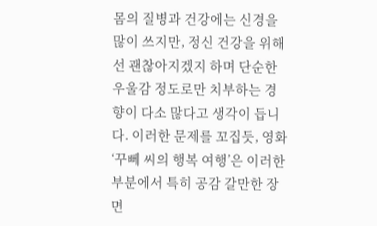몸의 질병과 건강에는 신경을 많이 쓰지만, 정신 건강을 위해선 괜찮아지겠지 하며 단순한 우울감 정도로만 치부하는 경향이 다소 많다고 생각이 듭니다. 이러한 문제를 꼬집듯, 영화 ‘꾸뻬 씨의 행복 여행’은 이러한 부분에서 특히 공감 갈만한 장면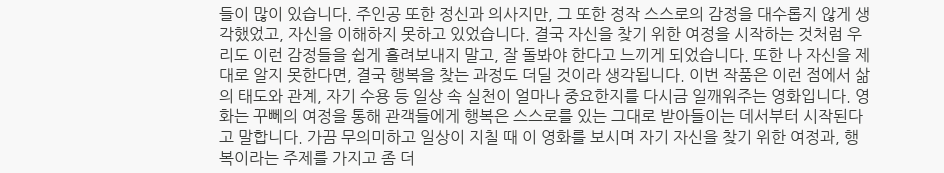들이 많이 있습니다. 주인공 또한 정신과 의사지만, 그 또한 정작 스스로의 감정을 대수롭지 않게 생각했었고, 자신을 이해하지 못하고 있었습니다. 결국 자신을 찾기 위한 여정을 시작하는 것처럼 우리도 이런 감정들을 쉽게 흘려보내지 말고, 잘 돌봐야 한다고 느끼게 되었습니다. 또한 나 자신을 제대로 알지 못한다면, 결국 행복을 찾는 과정도 더딜 것이라 생각됩니다. 이번 작품은 이런 점에서 삶의 태도와 관계, 자기 수용 등 일상 속 실천이 얼마나 중요한지를 다시금 일깨워주는 영화입니다. 영화는 꾸뻬의 여정을 통해 관객들에게 행복은 스스로를 있는 그대로 받아들이는 데서부터 시작된다고 말합니다. 가끔 무의미하고 일상이 지칠 때 이 영화를 보시며 자기 자신을 찾기 위한 여정과, 행복이라는 주제를 가지고 좀 더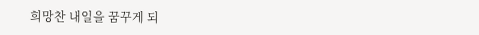희망찬 내일을 꿈꾸게 되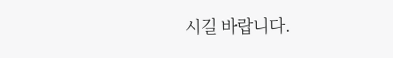시길 바랍니다.